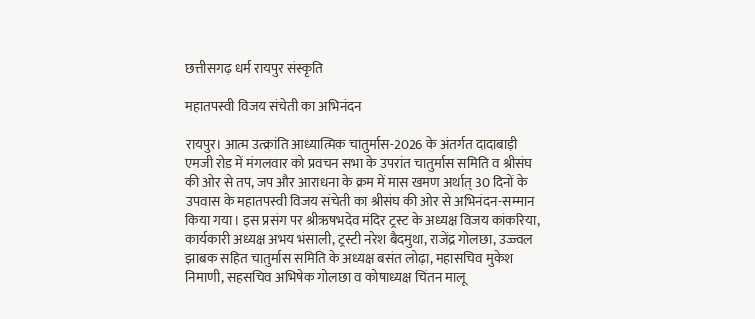छत्तीसगढ़ धर्म रायपुर संस्कृति

महातपस्वी विजय संचेती का अभिनंदन

रायपुर। आत्म उत्क्रांति आध्यात्मिक चातुर्मास-2026 के अंतर्गत दादाबाड़ी एमजी रोड में मंगलवार को प्रवचन सभा के उपरांत चातुर्मास समिति व श्रीसंघ की ओर से तप, जप और आराधना के क्रम में मास खमण अर्थात् 30 दिनों के उपवास के महातपस्वी विजय संचेती का श्रीसंघ की ओर से अभिनंदन-सम्मान किया गया। इस प्रसंग पर श्रीऋषभदेव मंदिर ट्रस्ट के अध्यक्ष विजय कांकरिया, कार्यकारी अध्यक्ष अभय भंसाली, ट्रस्टी नरेश बैदमुथा, राजेंद्र गोलछा, उज्ज्वल झाबक सहित चातुर्मास समिति के अध्यक्ष बसंत लोढ़ा, महासचिव मुकेश निमाणी, सहसचिव अभिषेक गोलछा व कोषाध्यक्ष चिंतन मालू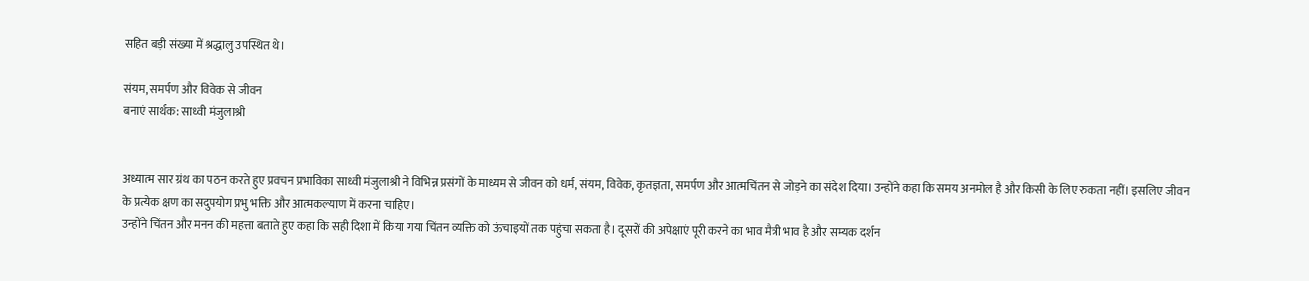सहित बड़ी संख्या में श्रद्धालु उपस्थित थे।

संयम, समर्पण और विवेक से जीवन
बनाएं सार्थक: साध्वी मंजुलाश्री


अध्यात्म सार ग्रंथ का पठन करते हुए प्रवचन प्रभाविका साध्वी मंजुलाश्री ने विभिन्न प्रसंगों के माध्यम से जीवन को धर्म, संयम, विवेक, कृतज्ञता, समर्पण और आत्मचिंतन से जोड़ने का संदेश दिया। उन्होंने कहा कि समय अनमोल है और किसी के लिए रुकता नहीं। इसलिए जीवन के प्रत्येक क्षण का सदुपयोग प्रभु भक्ति और आत्मकल्याण में करना चाहिए।
उन्होंने चिंतन और मनन की महत्ता बताते हुए कहा कि सही दिशा में किया गया चिंतन व्यक्ति को ऊंचाइयों तक पहुंचा सकता है। दूसरों की अपेक्षाएं पूरी करने का भाव मैत्री भाव है और सम्यक दर्शन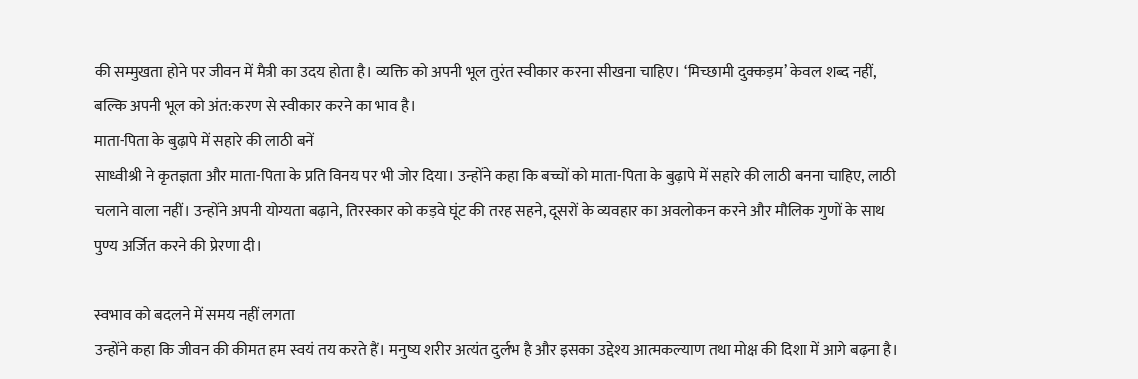की सम्मुखता होने पर जीवन में मैत्री का उदय होता है। व्यक्ति को अपनी भूल तुरंत स्वीकार करना सीखना चाहिए। ‘मिच्छामी दुक्कड़म’ केवल शब्द नहीं, बल्कि अपनी भूल को अंत:करण से स्वीकार करने का भाव है।
माता-पिता के बुढ़ापे में सहारे की लाठी बनें
साध्वीश्री ने कृतज्ञता और माता-पिता के प्रति विनय पर भी जोर दिया। उन्होंने कहा कि बच्चों को माता-पिता के बुढ़ापे में सहारे की लाठी बनना चाहिए, लाठी चलाने वाला नहीं। उन्होंने अपनी योग्यता बढ़ाने, तिरस्कार को कड़वे घूंट की तरह सहने, दूसरों के व्यवहार का अवलोकन करने और मौलिक गुणों के साथ पुण्य अर्जित करने की प्रेरणा दी।

स्वभाव को बदलने में समय नहीं लगता
उन्होंने कहा कि जीवन की कीमत हम स्वयं तय करते हैं। मनुष्य शरीर अत्यंत दुर्लभ है और इसका उद्देश्य आत्मकल्याण तथा मोक्ष की दिशा में आगे बढ़ना है।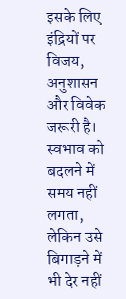इसके लिए इंद्रियों पर विजय, अनुशासन और विवेक जरूरी है। स्वभाव को बदलने में समय नहीं लगता, लेकिन उसे बिगाड़ने में भी देर नहीं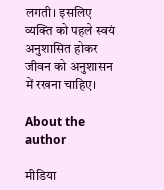लगती। इसलिए व्यक्ति को पहले स्वयं अनुशासित होकर जीवन को अनुशासन में रखना चाहिए।

About the author

मीडिया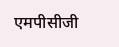एमपीसीजी